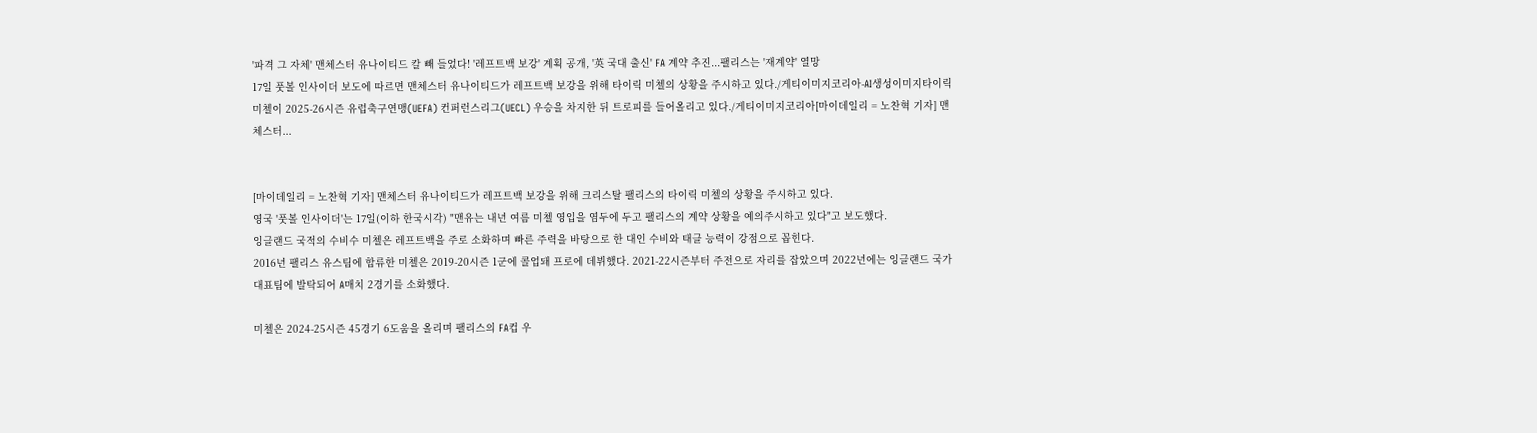'파격 그 자체' 맨체스터 유나이티드 칼 빼 들었다! '레프트백 보강' 계획 공개, '英 국대 출신' FA 계약 추진...팰리스는 '재계약' 열망
17일 풋볼 인사이더 보도에 따르면 맨체스터 유나이티드가 레프트백 보강을 위해 타이릭 미첼의 상황을 주시하고 있다./게티이미지코리아-AI생성이미지타이릭 미첼이 2025-26시즌 유럽축구연맹(UEFA) 컨퍼런스리그(UECL) 우승을 차지한 뒤 트로피를 들어올리고 있다./게티이미지코리아[마이데일리 = 노찬혁 기자] 맨체스터...


[마이데일리 = 노찬혁 기자] 맨체스터 유나이티드가 레프트백 보강을 위해 크리스탈 팰리스의 타이릭 미첼의 상황을 주시하고 있다.
영국 '풋볼 인사이더'는 17일(이하 한국시각) "맨유는 내년 여름 미첼 영입을 염두에 두고 팰리스의 계약 상황을 예의주시하고 있다"고 보도했다.
잉글랜드 국적의 수비수 미첼은 레프트백을 주로 소화하며 빠른 주력을 바탕으로 한 대인 수비와 태클 능력이 강점으로 꼽힌다.
2016년 팰리스 유스팀에 합류한 미첼은 2019-20시즌 1군에 콜업돼 프로에 데뷔했다. 2021-22시즌부터 주전으로 자리를 잡았으며 2022년에는 잉글랜드 국가대표팀에 발탁되어 A매치 2경기를 소화했다.

미첼은 2024-25시즌 45경기 6도움을 올리며 팰리스의 FA컵 우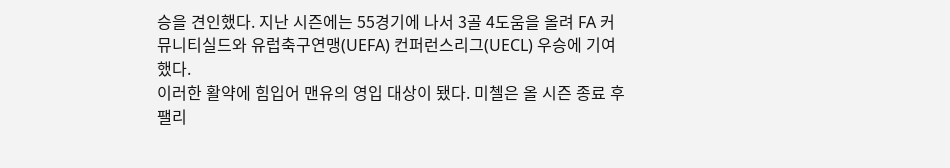승을 견인했다. 지난 시즌에는 55경기에 나서 3골 4도움을 올려 FA 커뮤니티실드와 유럽축구연맹(UEFA) 컨퍼런스리그(UECL) 우승에 기여했다.
이러한 활약에 힘입어 맨유의 영입 대상이 됐다. 미첼은 올 시즌 종료 후 팰리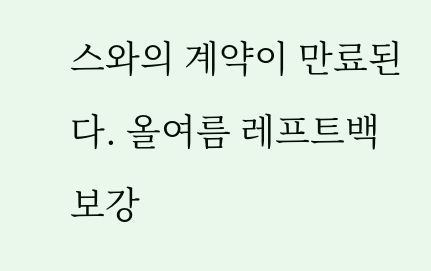스와의 계약이 만료된다. 올여름 레프트백 보강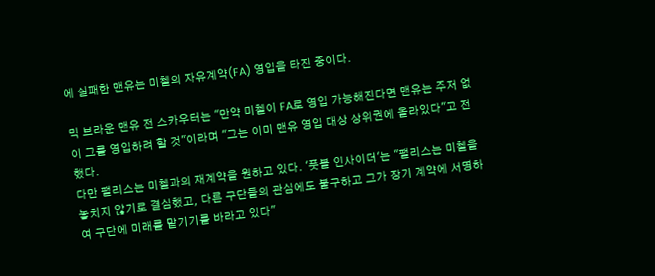에 실패한 맨유는 미첼의 자유계약(FA) 영입을 타진 중이다.

믹 브라운 맨유 전 스카우터는 "만약 미첼이 FA로 영입 가능해진다면 맨유는 주저 없이 그를 영입하려 할 것"이라며 "그는 이미 맨유 영입 대상 상위권에 올라있다"고 전했다.
다만 팰리스는 미첼과의 재계약을 원하고 있다. '풋볼 인사이더'는 "팰리스는 미첼을 놓치지 않기로 결심했고, 다른 구단들의 관심에도 불구하고 그가 장기 계약에 서명하여 구단에 미래를 맡기기를 바라고 있다"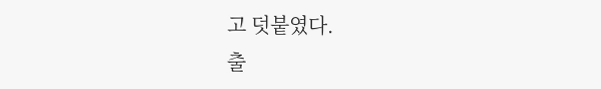고 덧붙였다.
출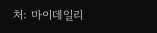처: 마이데일리